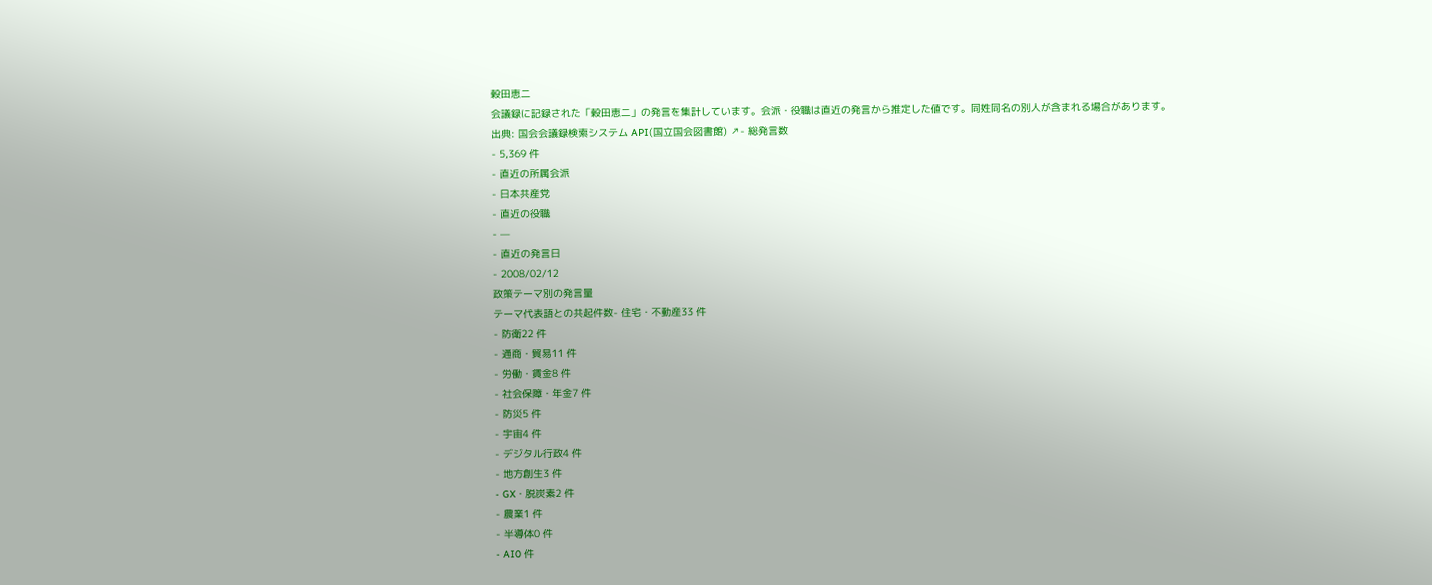穀田恵二
会議録に記録された「穀田恵二」の発言を集計しています。会派・役職は直近の発言から推定した値です。同姓同名の別人が含まれる場合があります。
出典: 国会会議録検索システム API(国立国会図書館) ↗- 総発言数
- 5,369 件
- 直近の所属会派
- 日本共産党
- 直近の役職
- —
- 直近の発言日
- 2008/02/12
政策テーマ別の発言量
テーマ代表語との共起件数- 住宅・不動産33 件
- 防衛22 件
- 通商・貿易11 件
- 労働・賃金8 件
- 社会保障・年金7 件
- 防災5 件
- 宇宙4 件
- デジタル行政4 件
- 地方創生3 件
- GX・脱炭素2 件
- 農業1 件
- 半導体0 件
- AI0 件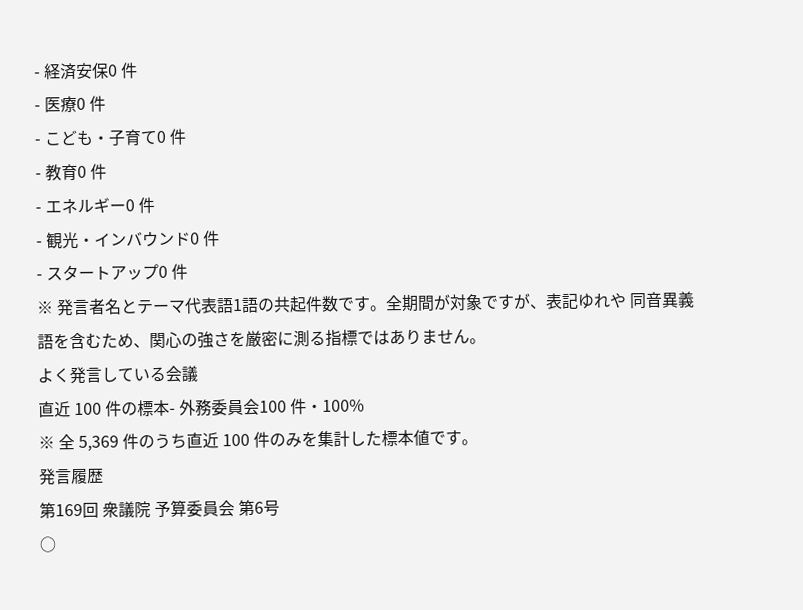- 経済安保0 件
- 医療0 件
- こども・子育て0 件
- 教育0 件
- エネルギー0 件
- 観光・インバウンド0 件
- スタートアップ0 件
※ 発言者名とテーマ代表語1語の共起件数です。全期間が対象ですが、表記ゆれや 同音異義語を含むため、関心の強さを厳密に測る指標ではありません。
よく発言している会議
直近 100 件の標本- 外務委員会100 件・100%
※ 全 5,369 件のうち直近 100 件のみを集計した標本値です。
発言履歴
第169回 衆議院 予算委員会 第6号
○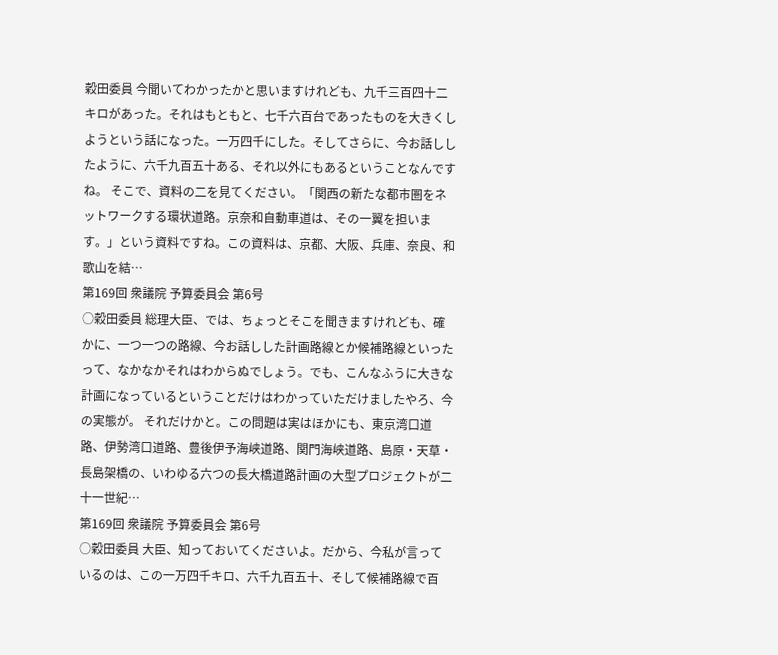穀田委員 今聞いてわかったかと思いますけれども、九千三百四十二キロがあった。それはもともと、七千六百台であったものを大きくしようという話になった。一万四千にした。そしてさらに、今お話ししたように、六千九百五十ある、それ以外にもあるということなんですね。 そこで、資料の二を見てください。「関西の新たな都市圏をネットワークする環状道路。京奈和自動車道は、その一翼を担います。」という資料ですね。この資料は、京都、大阪、兵庫、奈良、和歌山を結…
第169回 衆議院 予算委員会 第6号
○穀田委員 総理大臣、では、ちょっとそこを聞きますけれども、確かに、一つ一つの路線、今お話しした計画路線とか候補路線といったって、なかなかそれはわからぬでしょう。でも、こんなふうに大きな計画になっているということだけはわかっていただけましたやろ、今の実態が。 それだけかと。この問題は実はほかにも、東京湾口道路、伊勢湾口道路、豊後伊予海峡道路、関門海峡道路、島原・天草・長島架橋の、いわゆる六つの長大橋道路計画の大型プロジェクトが二十一世紀…
第169回 衆議院 予算委員会 第6号
○穀田委員 大臣、知っておいてくださいよ。だから、今私が言っているのは、この一万四千キロ、六千九百五十、そして候補路線で百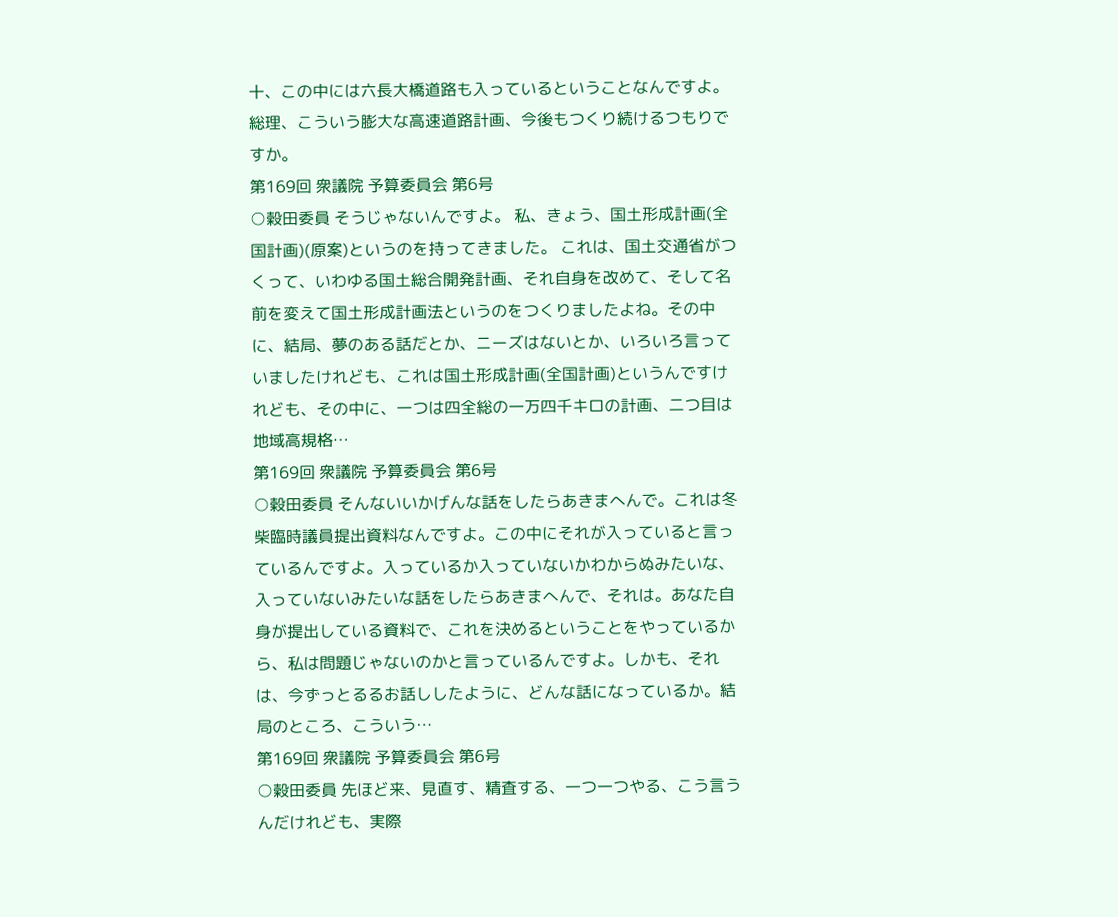十、この中には六長大橋道路も入っているということなんですよ。総理、こういう膨大な高速道路計画、今後もつくり続けるつもりですか。
第169回 衆議院 予算委員会 第6号
○穀田委員 そうじゃないんですよ。 私、きょう、国土形成計画(全国計画)(原案)というのを持ってきました。 これは、国土交通省がつくって、いわゆる国土総合開発計画、それ自身を改めて、そして名前を変えて国土形成計画法というのをつくりましたよね。その中に、結局、夢のある話だとか、ニーズはないとか、いろいろ言っていましたけれども、これは国土形成計画(全国計画)というんですけれども、その中に、一つは四全総の一万四千キロの計画、二つ目は地域高規格…
第169回 衆議院 予算委員会 第6号
○穀田委員 そんないいかげんな話をしたらあきまへんで。これは冬柴臨時議員提出資料なんですよ。この中にそれが入っていると言っているんですよ。入っているか入っていないかわからぬみたいな、入っていないみたいな話をしたらあきまへんで、それは。あなた自身が提出している資料で、これを決めるということをやっているから、私は問題じゃないのかと言っているんですよ。しかも、それは、今ずっとるるお話ししたように、どんな話になっているか。結局のところ、こういう…
第169回 衆議院 予算委員会 第6号
○穀田委員 先ほど来、見直す、精査する、一つ一つやる、こう言うんだけれども、実際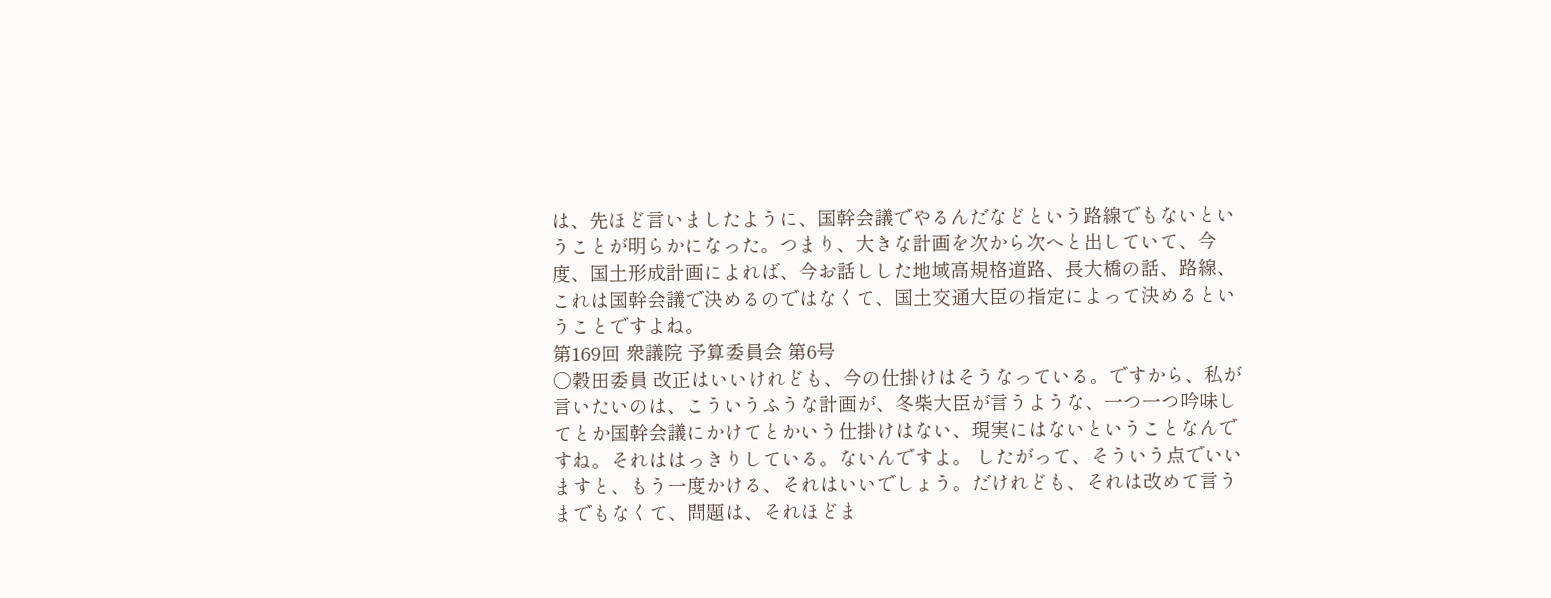は、先ほど言いましたように、国幹会議でやるんだなどという路線でもないということが明らかになった。つまり、大きな計画を次から次へと出していて、今度、国土形成計画によれば、今お話しした地域高規格道路、長大橋の話、路線、これは国幹会議で決めるのではなくて、国土交通大臣の指定によって決めるということですよね。
第169回 衆議院 予算委員会 第6号
○穀田委員 改正はいいけれども、今の仕掛けはそうなっている。ですから、私が言いたいのは、こういうふうな計画が、冬柴大臣が言うような、一つ一つ吟味してとか国幹会議にかけてとかいう仕掛けはない、現実にはないということなんですね。それははっきりしている。ないんですよ。 したがって、そういう点でいいますと、もう一度かける、それはいいでしょう。だけれども、それは改めて言うまでもなくて、問題は、それほどま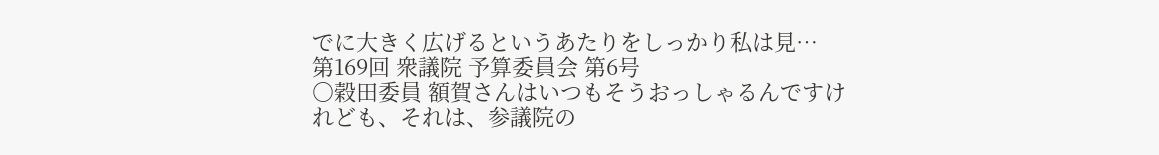でに大きく広げるというあたりをしっかり私は見…
第169回 衆議院 予算委員会 第6号
○穀田委員 額賀さんはいつもそうおっしゃるんですけれども、それは、参議院の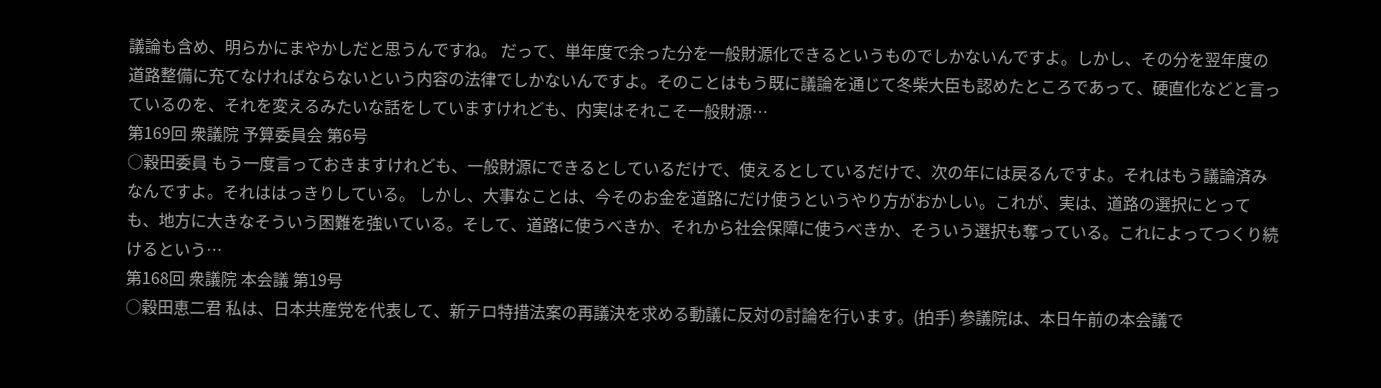議論も含め、明らかにまやかしだと思うんですね。 だって、単年度で余った分を一般財源化できるというものでしかないんですよ。しかし、その分を翌年度の道路整備に充てなければならないという内容の法律でしかないんですよ。そのことはもう既に議論を通じて冬柴大臣も認めたところであって、硬直化などと言っているのを、それを変えるみたいな話をしていますけれども、内実はそれこそ一般財源…
第169回 衆議院 予算委員会 第6号
○穀田委員 もう一度言っておきますけれども、一般財源にできるとしているだけで、使えるとしているだけで、次の年には戻るんですよ。それはもう議論済みなんですよ。それははっきりしている。 しかし、大事なことは、今そのお金を道路にだけ使うというやり方がおかしい。これが、実は、道路の選択にとっても、地方に大きなそういう困難を強いている。そして、道路に使うべきか、それから社会保障に使うべきか、そういう選択も奪っている。これによってつくり続けるという…
第168回 衆議院 本会議 第19号
○穀田恵二君 私は、日本共産党を代表して、新テロ特措法案の再議決を求める動議に反対の討論を行います。(拍手) 参議院は、本日午前の本会議で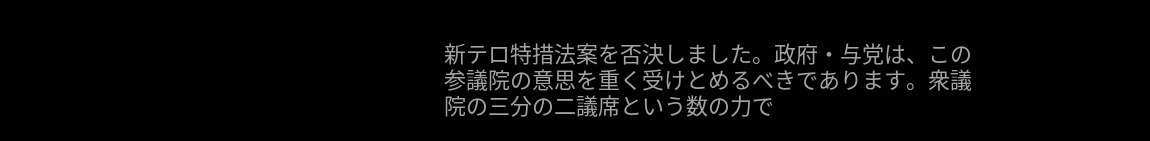新テロ特措法案を否決しました。政府・与党は、この参議院の意思を重く受けとめるべきであります。衆議院の三分の二議席という数の力で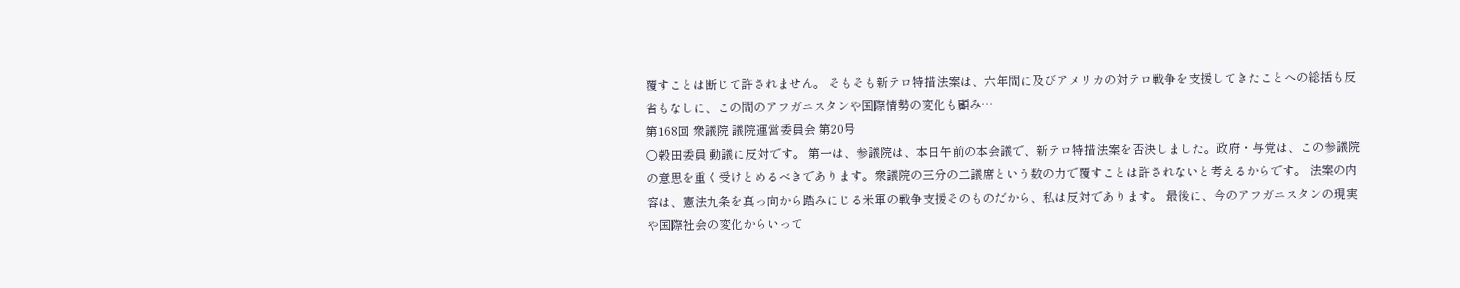覆すことは断じて許されません。 そもそも新テロ特措法案は、六年間に及びアメリカの対テロ戦争を支援してきたことへの総括も反省もなしに、この間のアフガニスタンや国際情勢の変化も顧み…
第168回 衆議院 議院運営委員会 第20号
○穀田委員 動議に反対です。 第一は、参議院は、本日午前の本会議で、新テロ特措法案を否決しました。政府・与党は、この参議院の意思を重く受けとめるべきであります。衆議院の三分の二議席という数の力で覆すことは許されないと考えるからです。 法案の内容は、憲法九条を真っ向から踏みにじる米軍の戦争支援そのものだから、私は反対であります。 最後に、今のアフガニスタンの現実や国際社会の変化からいって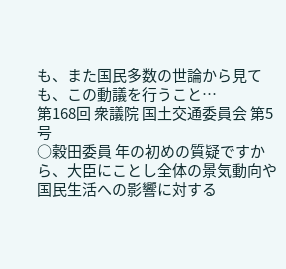も、また国民多数の世論から見ても、この動議を行うこと…
第168回 衆議院 国土交通委員会 第5号
○穀田委員 年の初めの質疑ですから、大臣にことし全体の景気動向や国民生活への影響に対する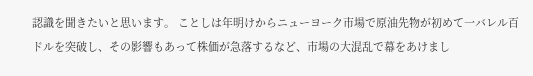認識を聞きたいと思います。 ことしは年明けからニューヨーク市場で原油先物が初めて一バレル百ドルを突破し、その影響もあって株価が急落するなど、市場の大混乱で幕をあけまし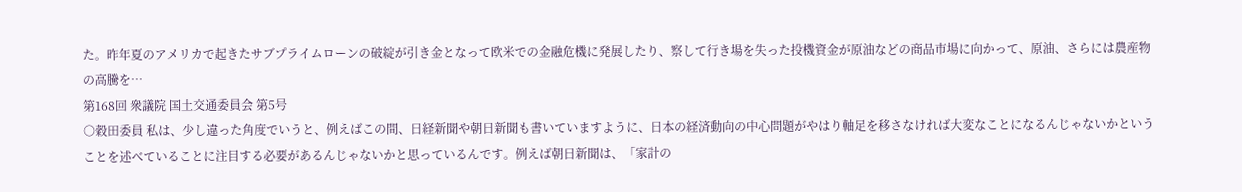た。昨年夏のアメリカで起きたサブプライムローンの破綻が引き金となって欧米での金融危機に発展したり、察して行き場を失った投機資金が原油などの商品市場に向かって、原油、さらには農産物の高騰を…
第168回 衆議院 国土交通委員会 第5号
○穀田委員 私は、少し違った角度でいうと、例えばこの間、日経新聞や朝日新聞も書いていますように、日本の経済動向の中心問題がやはり軸足を移さなければ大変なことになるんじゃないかということを述べていることに注目する必要があるんじゃないかと思っているんです。例えば朝日新聞は、「家計の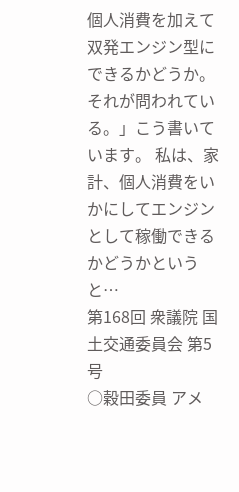個人消費を加えて双発エンジン型にできるかどうか。それが問われている。」こう書いています。 私は、家計、個人消費をいかにしてエンジンとして稼働できるかどうかというと…
第168回 衆議院 国土交通委員会 第5号
○穀田委員 アメ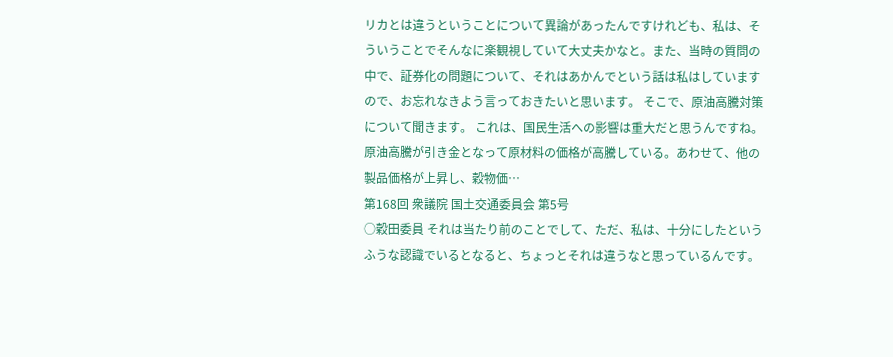リカとは違うということについて異論があったんですけれども、私は、そういうことでそんなに楽観視していて大丈夫かなと。また、当時の質問の中で、証券化の問題について、それはあかんでという話は私はしていますので、お忘れなきよう言っておきたいと思います。 そこで、原油高騰対策について聞きます。 これは、国民生活への影響は重大だと思うんですね。原油高騰が引き金となって原材料の価格が高騰している。あわせて、他の製品価格が上昇し、穀物価…
第168回 衆議院 国土交通委員会 第5号
○穀田委員 それは当たり前のことでして、ただ、私は、十分にしたというふうな認識でいるとなると、ちょっとそれは違うなと思っているんです。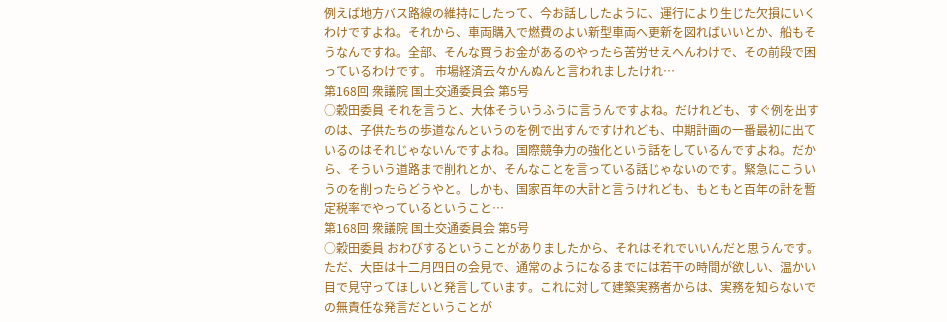例えば地方バス路線の維持にしたって、今お話ししたように、運行により生じた欠損にいくわけですよね。それから、車両購入で燃費のよい新型車両へ更新を図ればいいとか、船もそうなんですね。全部、そんな買うお金があるのやったら苦労せえへんわけで、その前段で困っているわけです。 市場経済云々かんぬんと言われましたけれ…
第168回 衆議院 国土交通委員会 第5号
○穀田委員 それを言うと、大体そういうふうに言うんですよね。だけれども、すぐ例を出すのは、子供たちの歩道なんというのを例で出すんですけれども、中期計画の一番最初に出ているのはそれじゃないんですよね。国際競争力の強化という話をしているんですよね。だから、そういう道路まで削れとか、そんなことを言っている話じゃないのです。緊急にこういうのを削ったらどうやと。しかも、国家百年の大計と言うけれども、もともと百年の計を暫定税率でやっているということ…
第168回 衆議院 国土交通委員会 第5号
○穀田委員 おわびするということがありましたから、それはそれでいいんだと思うんです。 ただ、大臣は十二月四日の会見で、通常のようになるまでには若干の時間が欲しい、温かい目で見守ってほしいと発言しています。これに対して建築実務者からは、実務を知らないでの無責任な発言だということが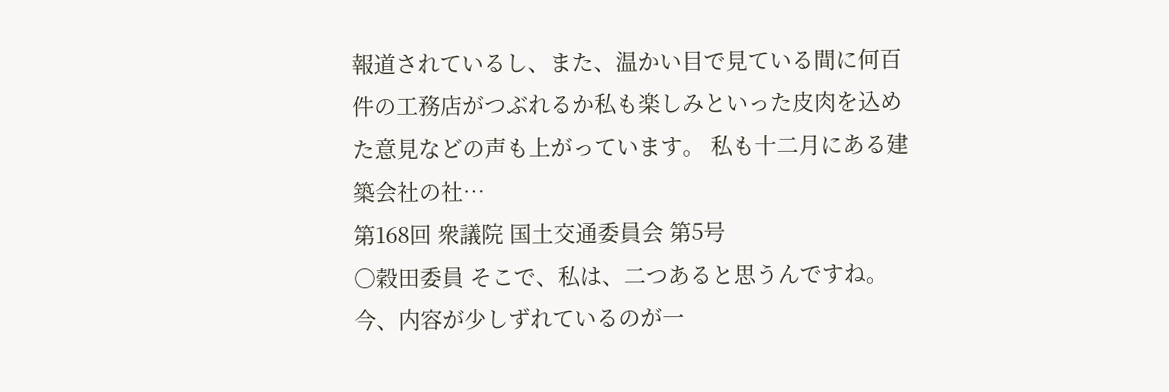報道されているし、また、温かい目で見ている間に何百件の工務店がつぶれるか私も楽しみといった皮肉を込めた意見などの声も上がっています。 私も十二月にある建築会社の社…
第168回 衆議院 国土交通委員会 第5号
○穀田委員 そこで、私は、二つあると思うんですね。 今、内容が少しずれているのが一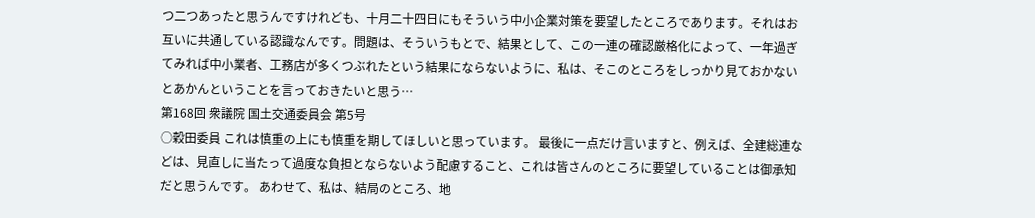つ二つあったと思うんですけれども、十月二十四日にもそういう中小企業対策を要望したところであります。それはお互いに共通している認識なんです。問題は、そういうもとで、結果として、この一連の確認厳格化によって、一年過ぎてみれば中小業者、工務店が多くつぶれたという結果にならないように、私は、そこのところをしっかり見ておかないとあかんということを言っておきたいと思う…
第168回 衆議院 国土交通委員会 第5号
○穀田委員 これは慎重の上にも慎重を期してほしいと思っています。 最後に一点だけ言いますと、例えば、全建総連などは、見直しに当たって過度な負担とならないよう配慮すること、これは皆さんのところに要望していることは御承知だと思うんです。 あわせて、私は、結局のところ、地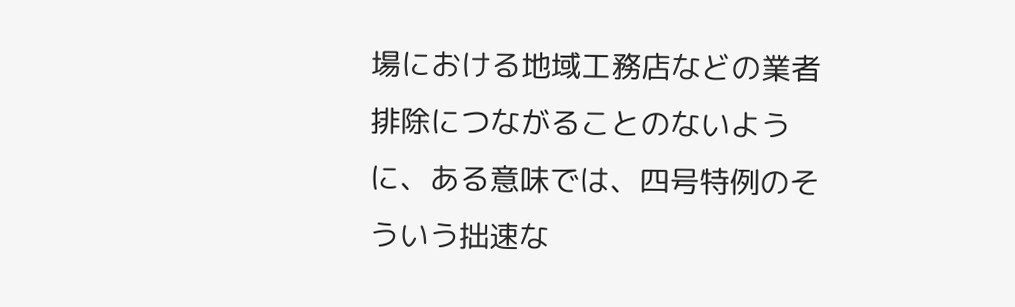場における地域工務店などの業者排除につながることのないように、ある意味では、四号特例のそういう拙速な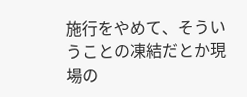施行をやめて、そういうことの凍結だとか現場の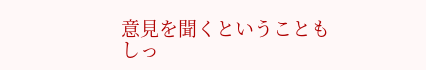意見を聞くということもしっ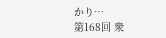かり…
第168回 衆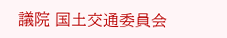議院 国土交通委員会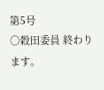第5号
○穀田委員 終わります。